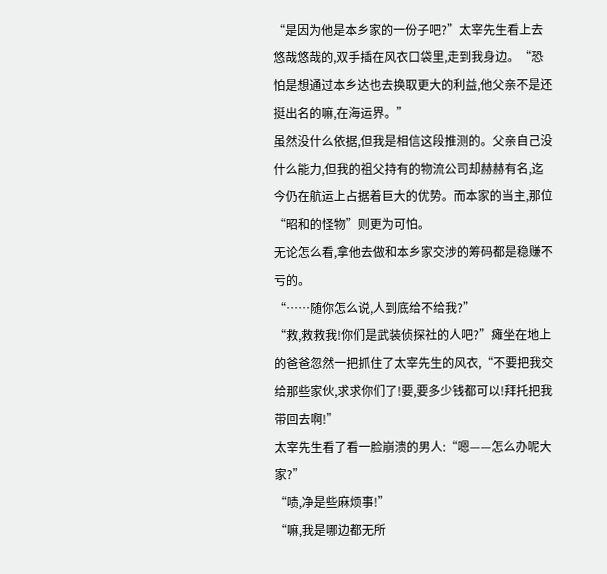“是因为他是本乡家的一份子吧?”太宰先生看上去悠哉悠哉的,双手插在风衣口袋里,走到我身边。“恐怕是想通过本乡达也去换取更大的利益,他父亲不是还挺出名的嘛,在海运界。”
虽然没什么依据,但我是相信这段推测的。父亲自己没什么能力,但我的祖父持有的物流公司却赫赫有名,迄今仍在航运上占据着巨大的优势。而本家的当主,那位“昭和的怪物”则更为可怕。
无论怎么看,拿他去做和本乡家交涉的筹码都是稳赚不亏的。
“……随你怎么说,人到底给不给我?”
“救,救救我!你们是武装侦探社的人吧?”瘫坐在地上的爸爸忽然一把抓住了太宰先生的风衣,“不要把我交给那些家伙,求求你们了!要,要多少钱都可以!拜托把我带回去啊!”
太宰先生看了看一脸崩溃的男人:“嗯——怎么办呢大家?”
“啧,净是些麻烦事!”
“嘛,我是哪边都无所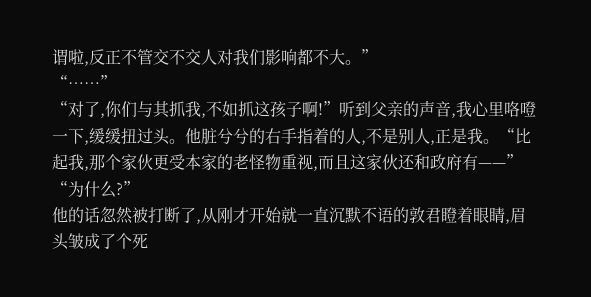谓啦,反正不管交不交人对我们影响都不大。”
“……”
“对了,你们与其抓我,不如抓这孩子啊!”听到父亲的声音,我心里咯噔一下,缓缓扭过头。他脏兮兮的右手指着的人,不是别人,正是我。“比起我,那个家伙更受本家的老怪物重视,而且这家伙还和政府有——”
“为什么?”
他的话忽然被打断了,从刚才开始就一直沉默不语的敦君瞪着眼睛,眉头皱成了个死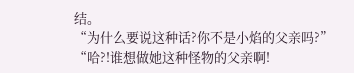结。
“为什么要说这种话?你不是小焰的父亲吗?”
“哈?!谁想做她这种怪物的父亲啊!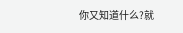你又知道什么?就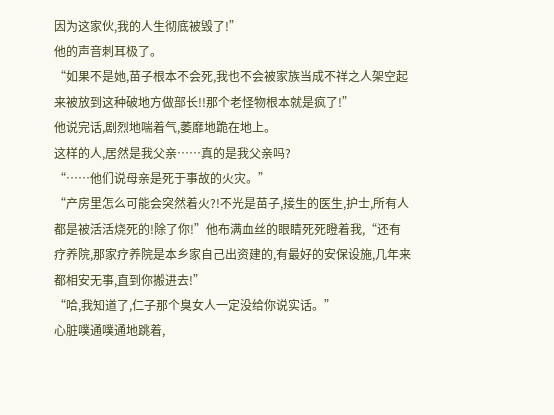因为这家伙,我的人生彻底被毁了!”
他的声音刺耳极了。
“如果不是她,苗子根本不会死,我也不会被家族当成不祥之人架空起来被放到这种破地方做部长!!那个老怪物根本就是疯了!”
他说完话,剧烈地喘着气,萎靡地跪在地上。
这样的人,居然是我父亲……真的是我父亲吗?
“……他们说母亲是死于事故的火灾。”
“产房里怎么可能会突然着火?!不光是苗子,接生的医生,护士,所有人都是被活活烧死的!除了你!”他布满血丝的眼睛死死瞪着我,“还有疗养院,那家疗养院是本乡家自己出资建的,有最好的安保设施,几年来都相安无事,直到你搬进去!”
“哈,我知道了,仁子那个臭女人一定没给你说实话。”
心脏噗通噗通地跳着,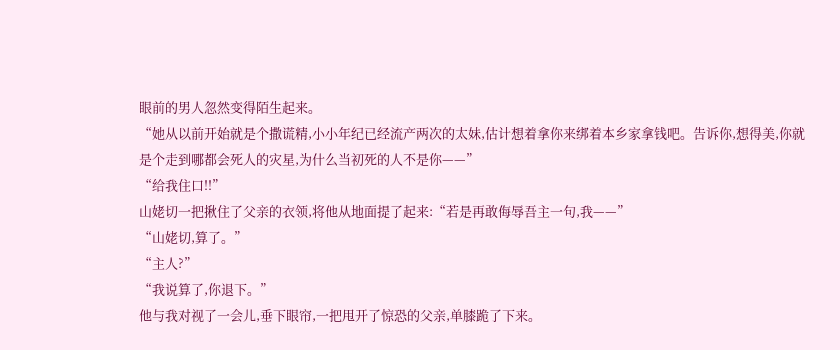眼前的男人忽然变得陌生起来。
“她从以前开始就是个撒谎精,小小年纪已经流产两次的太妹,估计想着拿你来绑着本乡家拿钱吧。告诉你,想得美,你就是个走到哪都会死人的灾星,为什么当初死的人不是你——”
“给我住口!!”
山姥切一把揪住了父亲的衣领,将他从地面提了起来:“若是再敢侮辱吾主一句,我——”
“山姥切,算了。”
“主人?”
“我说算了,你退下。”
他与我对视了一会儿,垂下眼帘,一把甩开了惊恐的父亲,单膝跪了下来。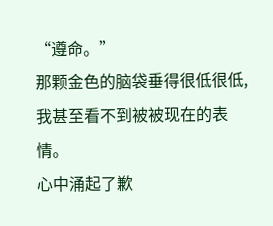“遵命。”
那颗金色的脑袋垂得很低很低,我甚至看不到被被现在的表情。
心中涌起了歉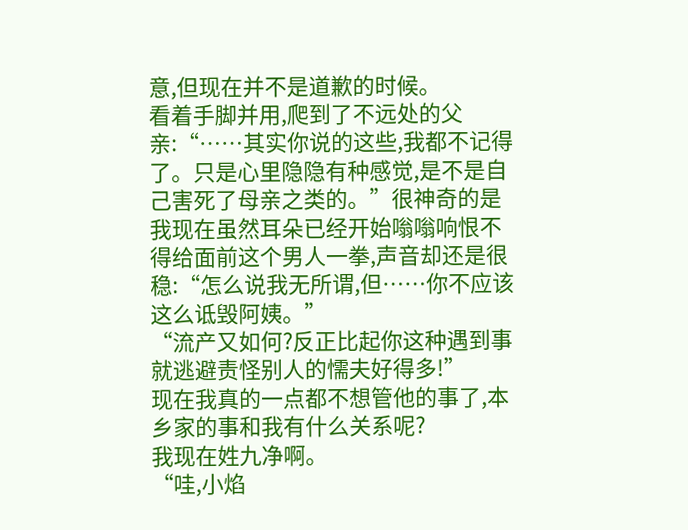意,但现在并不是道歉的时候。
看着手脚并用,爬到了不远处的父亲:“……其实你说的这些,我都不记得了。只是心里隐隐有种感觉,是不是自己害死了母亲之类的。”很神奇的是我现在虽然耳朵已经开始嗡嗡响恨不得给面前这个男人一拳,声音却还是很稳:“怎么说我无所谓,但……你不应该这么诋毁阿姨。”
“流产又如何?反正比起你这种遇到事就逃避责怪别人的懦夫好得多!”
现在我真的一点都不想管他的事了,本乡家的事和我有什么关系呢?
我现在姓九净啊。
“哇,小焰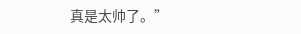真是太帅了。”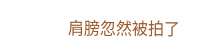肩膀忽然被拍了